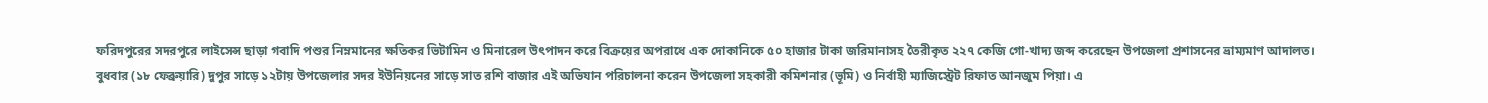ফরিদপুরের সদরপুরে লাইসেন্স ছাড়া গবাদি পশুর নিম্নমানের ক্ষতিকর ভিটামিন ও মিনারেল উৎপাদন করে বিক্রয়ের অপরাধে এক দোকানিকে ৫০ হাজার টাকা জরিমানাসহ তৈরীকৃত ২২৭ কেজি গো-খাদ্য জব্দ করেছেন উপজেলা প্রশাসনের ভ্রাম্যমাণ আদালত।
বুধবার (১৮ ফেব্রুয়ারি) দুপুর সাড়ে ১২টায় উপজেলার সদর ইউনিয়নের সাড়ে সাত রশি বাজার এই অভিযান পরিচালনা করেন উপজেলা সহকারী কমিশনার (ভূমি) ও নির্বাহী ম্যাজিস্ট্রেট রিফাত আনজুম পিয়া। এ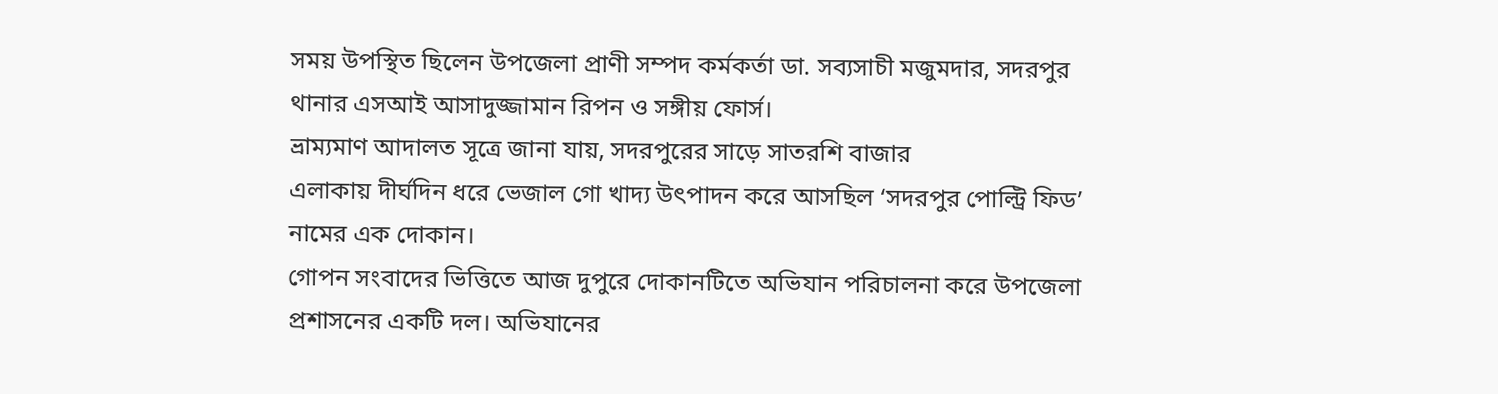সময় উপস্থিত ছিলেন উপজেলা প্রাণী সম্পদ কর্মকর্তা ডা. সব্যসাচী মজুমদার, সদরপুর থানার এসআই আসাদুজ্জামান রিপন ও সঙ্গীয় ফোর্স।
ভ্রাম্যমাণ আদালত সূত্রে জানা যায়, সদরপুরের সাড়ে সাতরশি বাজার
এলাকায় দীর্ঘদিন ধরে ভেজাল গো খাদ্য উৎপাদন করে আসছিল ‘সদরপুর পোল্ট্রি ফিড’ নামের এক দোকান।
গোপন সংবাদের ভিত্তিতে আজ দুপুরে দোকানটিতে অভিযান পরিচালনা করে উপজেলা প্রশাসনের একটি দল। অভিযানের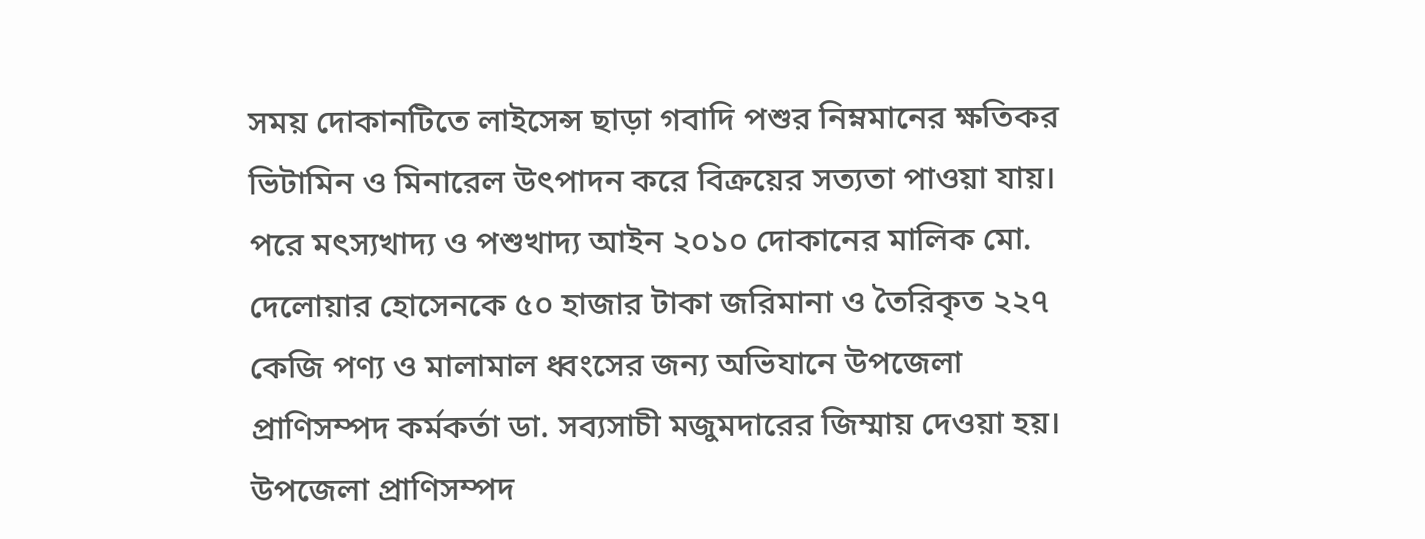সময় দোকানটিতে লাইসেন্স ছাড়া গবাদি পশুর নিম্নমানের ক্ষতিকর ভিটামিন ও মিনারেল উৎপাদন করে বিক্রয়ের সত্যতা পাওয়া যায়। পরে মৎস্যখাদ্য ও পশুখাদ্য আইন ২০১০ দোকানের মালিক মো. দেলোয়ার হোসেনকে ৫০ হাজার টাকা জরিমানা ও তৈরিকৃত ২২৭ কেজি পণ্য ও মালামাল ধ্বংসের জন্য অভিযানে উপজেলা প্রাণিসম্পদ কর্মকর্তা ডা. সব্যসাচী মজুমদারের জিম্মায় দেওয়া হয়।
উপজেলা প্রাণিসম্পদ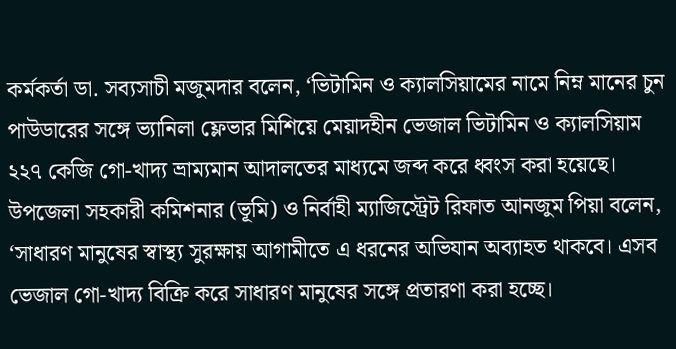কর্মকর্তা ডা. সব্যসাচী মজুমদার বলেন, ‘ভিটামিন ও ক্যালসিয়ামের নামে নিম্ন মানের চুন পাউডারের সঙ্গে ভ্যানিলা ফ্লেভার মিশিয়ে মেয়াদহীন ভেজাল ভিটামিন ও ক্যালসিয়াম ২২৭ কেজি গো-খাদ্য ভ্রাম্যমান আদালতের মাধ্যমে জব্দ করে ধ্বংস করা হয়েছে।
উপজেলা সহকারী কমিশনার (ভূমি) ও নির্বাহী ম্যাজিস্ট্রেট রিফাত আনজুম পিয়া বলেন, ‘সাধারণ মানুষের স্বাস্থ্য সুরক্ষায় আগামীতে এ ধরনের অভিযান অব্যাহত থাকবে। এসব ভেজাল গো-খাদ্য বিক্রি করে সাধারণ মানুষের সঙ্গে প্রতারণা করা হচ্ছে।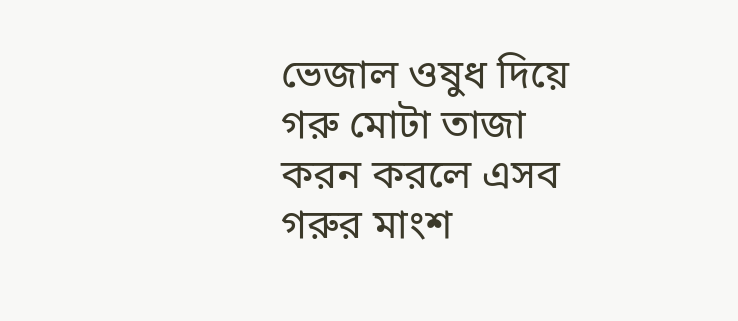ভেজাল ওষুধ দিয়ে গরু মোটা তাজা করন করলে এসব গরুর মাংশ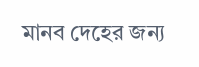মানব দেহের জন্য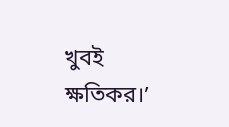খুবই ক্ষতিকর।’